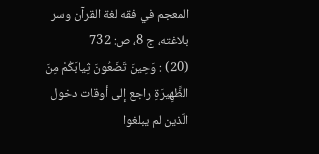المعجم في فقه لغة القرآن وسر بلاغته، ج 8، ص: 732
(20) : وَحِينَ تَضَعُونَ ثِيابَكُمْ مِنَ الظَّهِيرَةِ راجع إلى أوقات دخول الّذين لم يبلغوا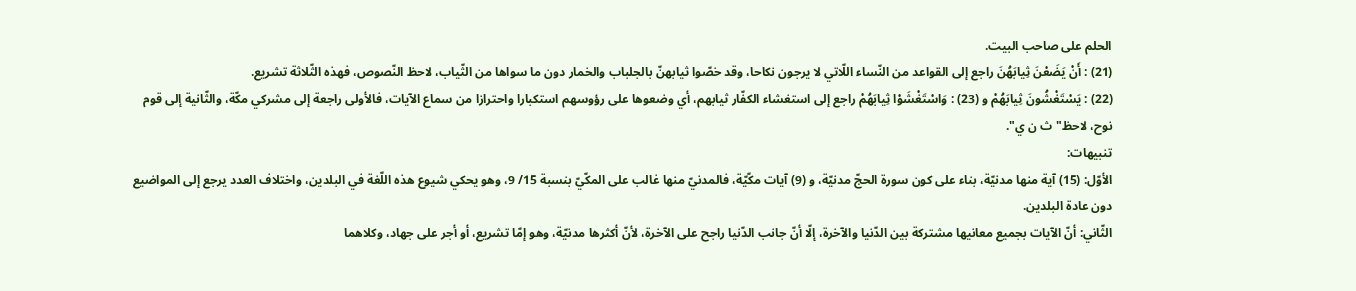الحلم على صاحب البيت.
(21) : أَنْ يَضَعْنَ ثِيابَهُنَ راجع إلى القواعد من النّساء اللّاتي لا يرجون نكاحا، وقد خصّوا ثيابهنّ بالجلباب والخمار دون ما سواها من الثّياب، لاحظ النّصوص، فهذه الثّلاثة تشريع.
(22) : يَسْتَغْشُونَ ثِيابَهُمْ و (23) : وَاسْتَغْشَوْا ثِيابَهُمْ راجع إلى استغشاء الكفّار ثيابهم، أي وضعوها على رؤوسهم استكبارا واحترازا من سماع الآيات، فالأولى راجعة إلى مشركي مكّة، والثّانية إلى قوم نوح، لاحظ"ث ن ي".
تنبيهات:
الأوّل: (15) آية منها مدنيّة، بناء على كون سورة الحجّ مدنيّة، و (9) آيات مكّيّة، فالمدنيّ منها غالب على المكّيّ بنسبة 15/ 9، وهو يحكي شيوع هذه اللّغة في البلدين، واختلاف العدد يرجع إلى المواضيع دون عادة البلدين.
الثّاني: أنّ الآيات بجميع معانيها مشتركة بين الدّنيا والآخرة، إلّا أنّ جانب الدّنيا راجح على الآخرة، لأنّ أكثرها مدنيّة، وهو إمّا تشريع، أو أجر على جهاد، وكلاهما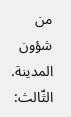من شؤون المدينة.
الثّالث: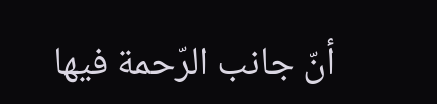أنّ جانب الرّحمة فيها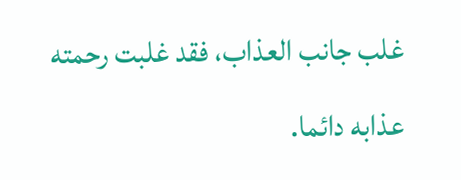غلب جانب العذاب، فقد غلبت رحمته عذابه دائما.